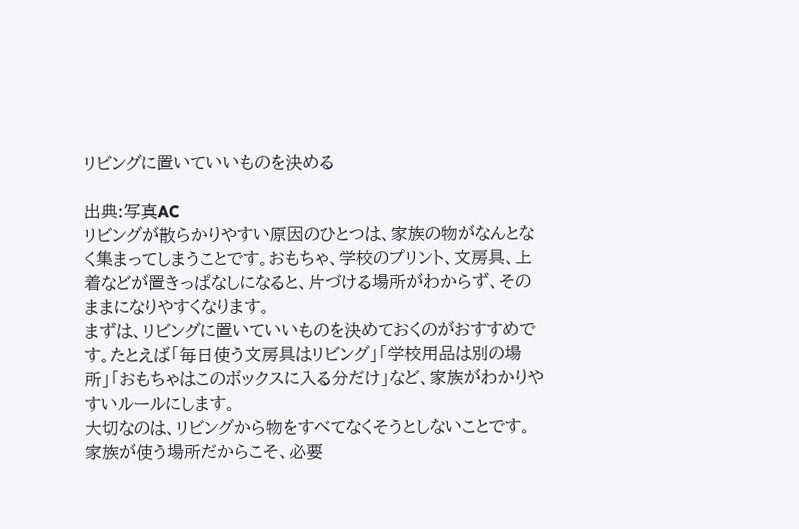リビングに置いていいものを決める

出典:写真AC
リビングが散らかりやすい原因のひとつは、家族の物がなんとなく集まってしまうことです。おもちゃ、学校のプリント、文房具、上着などが置きっぱなしになると、片づける場所がわからず、そのままになりやすくなります。
まずは、リビングに置いていいものを決めておくのがおすすめです。たとえば「毎日使う文房具はリビング」「学校用品は別の場所」「おもちゃはこのボックスに入る分だけ」など、家族がわかりやすいルールにします。
大切なのは、リビングから物をすべてなくそうとしないことです。家族が使う場所だからこそ、必要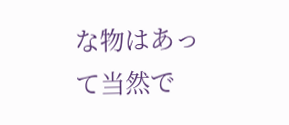な物はあって当然で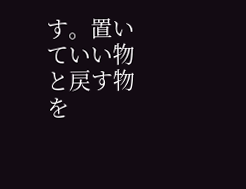す。置いていい物と戻す物を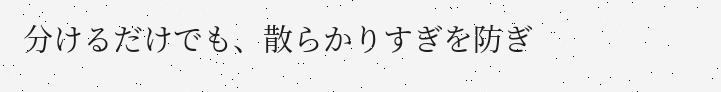分けるだけでも、散らかりすぎを防ぎ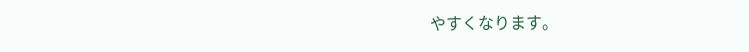やすくなります。